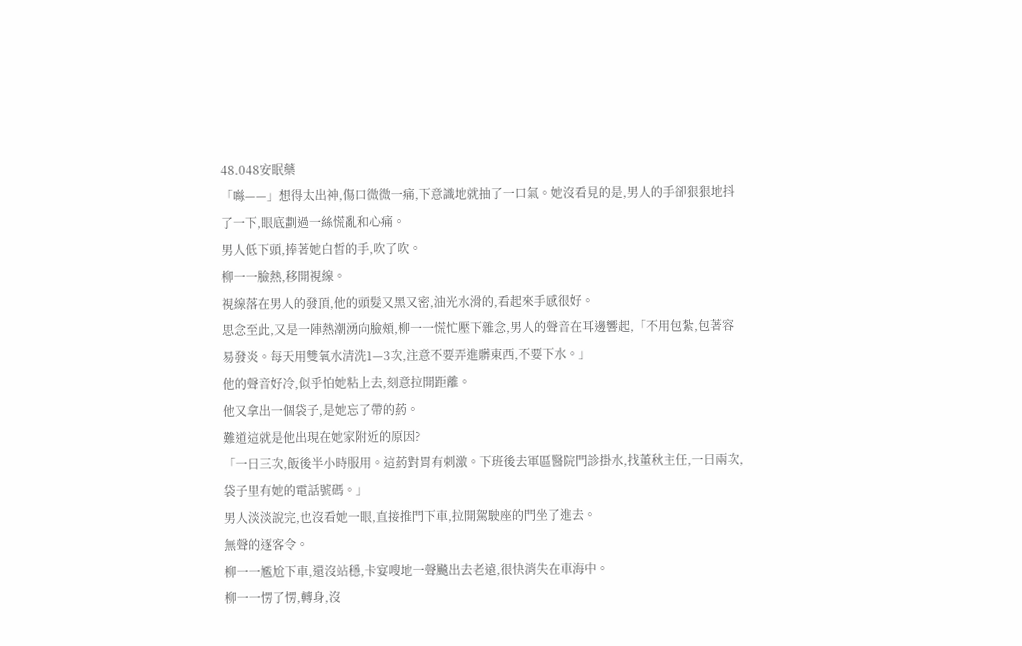48.048安眠藥
「噝——」想得太出神,傷口微微一痛,下意識地就抽了一口氣。她沒看見的是,男人的手卻狠狠地抖了一下,眼底劃過一絲慌亂和心痛。
男人低下頭,捧著她白皙的手,吹了吹。
柳一一臉熱,移開視線。
視線落在男人的發頂,他的頭髮又黑又密,油光水滑的,看起來手感很好。
思念至此,又是一陣熱潮湧向臉頰,柳一一慌忙壓下雜念,男人的聲音在耳邊響起,「不用包紮,包著容易發炎。每天用雙氧水清洗1—3次,注意不要弄進髒東西,不要下水。」
他的聲音好冷,似乎怕她粘上去,刻意拉開距離。
他又拿出一個袋子,是她忘了帶的葯。
難道這就是他出現在她家附近的原因?
「一日三次,飯後半小時服用。這葯對胃有刺激。下班後去軍區醫院門診掛水,找董秋主任,一日兩次,袋子里有她的電話號碼。」
男人淡淡說完,也沒看她一眼,直接推門下車,拉開駕駛座的門坐了進去。
無聲的逐客令。
柳一一尷尬下車,還沒站穩,卡宴嗖地一聲飈出去老遠,很快消失在車海中。
柳一一愣了愣,轉身,沒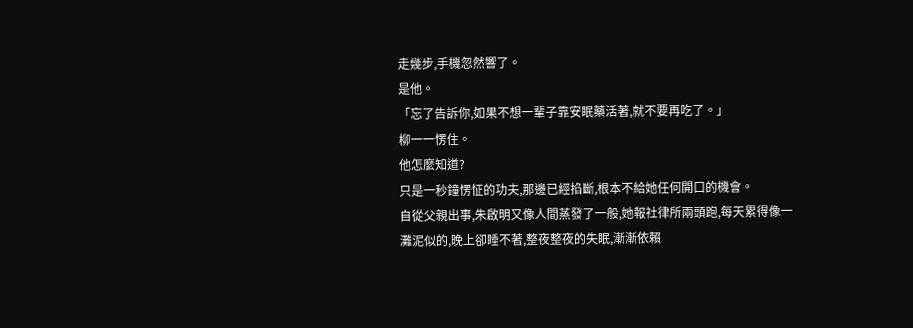走幾步,手機忽然響了。
是他。
「忘了告訴你,如果不想一輩子靠安眠藥活著,就不要再吃了。」
柳一一愣住。
他怎麼知道?
只是一秒鐘愣怔的功夫,那邊已經掐斷,根本不給她任何開口的機會。
自從父親出事,朱啟明又像人間蒸發了一般,她報社律所兩頭跑,每天累得像一灘泥似的,晚上卻睡不著,整夜整夜的失眠,漸漸依賴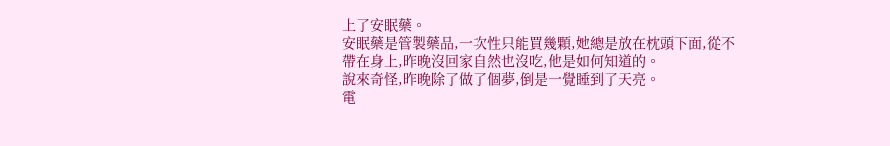上了安眠藥。
安眠藥是管製藥品,一次性只能買幾顆,她總是放在枕頭下面,從不帶在身上,昨晚沒回家自然也沒吃,他是如何知道的。
說來奇怪,昨晚除了做了個夢,倒是一覺睡到了天亮。
電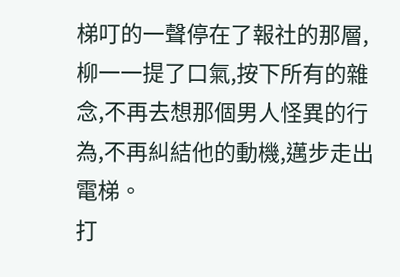梯叮的一聲停在了報社的那層,柳一一提了口氣,按下所有的雜念,不再去想那個男人怪異的行為,不再糾結他的動機,邁步走出電梯。
打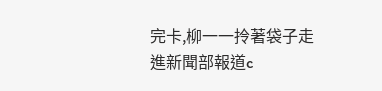完卡,柳一一拎著袋子走進新聞部報道c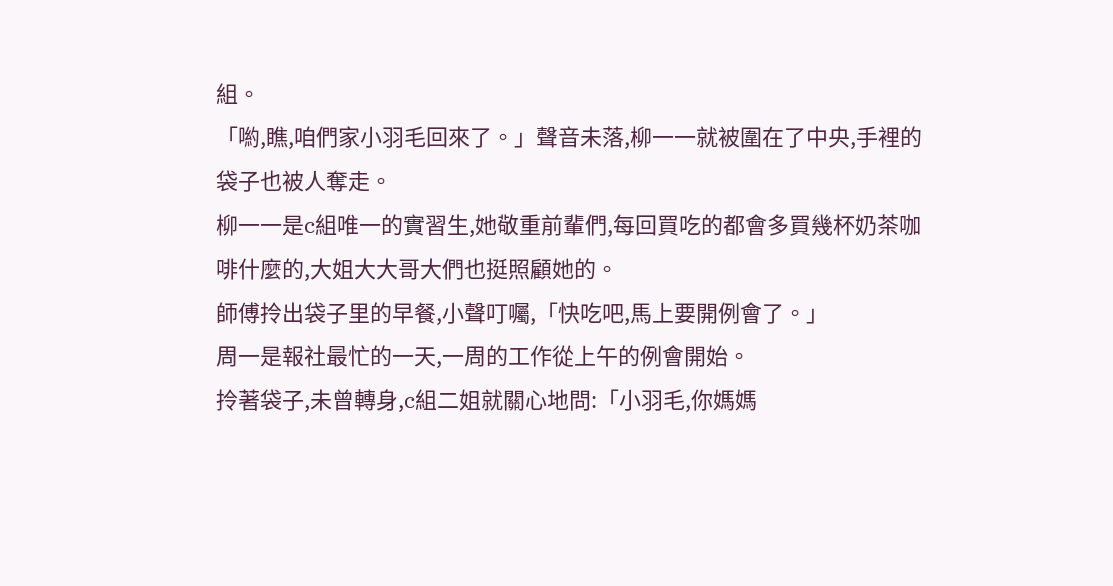組。
「喲,瞧,咱們家小羽毛回來了。」聲音未落,柳一一就被圍在了中央,手裡的袋子也被人奪走。
柳一一是c組唯一的實習生,她敬重前輩們,每回買吃的都會多買幾杯奶茶咖啡什麼的,大姐大大哥大們也挺照顧她的。
師傅拎出袋子里的早餐,小聲叮囑,「快吃吧,馬上要開例會了。」
周一是報社最忙的一天,一周的工作從上午的例會開始。
拎著袋子,未曾轉身,c組二姐就關心地問:「小羽毛,你媽媽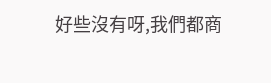好些沒有呀,我們都商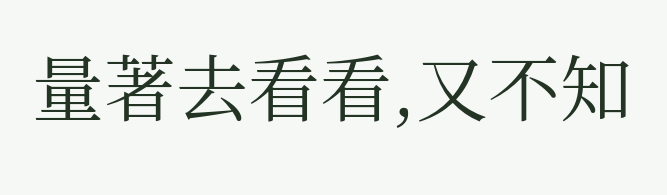量著去看看,又不知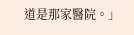道是那家醫院。」